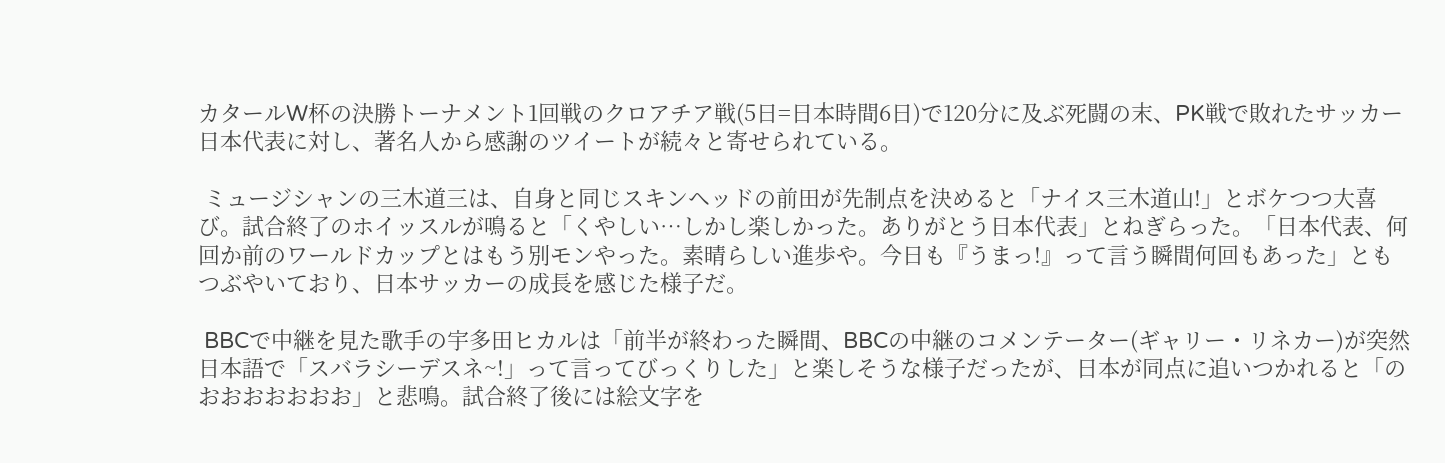カタールW杯の決勝トーナメント1回戦のクロアチア戦(5日=日本時間6日)で120分に及ぶ死闘の末、PK戦で敗れたサッカー日本代表に対し、著名人から感謝のツイートが続々と寄せられている。

 ミュージシャンの三木道三は、自身と同じスキンヘッドの前田が先制点を決めると「ナイス三木道山!」とボケつつ大喜び。試合終了のホイッスルが鳴ると「くやしい…しかし楽しかった。ありがとう日本代表」とねぎらった。「日本代表、何回か前のワールドカップとはもう別モンやった。素晴らしい進歩や。今日も『うまっ!』って言う瞬間何回もあった」ともつぶやいており、日本サッカーの成長を感じた様子だ。

 BBCで中継を見た歌手の宇多田ヒカルは「前半が終わった瞬間、BBCの中継のコメンテーター(ギャリー・リネカー)が突然日本語で「スバラシーデスネ~!」って言ってびっくりした」と楽しそうな様子だったが、日本が同点に追いつかれると「のおおおおおおお」と悲鳴。試合終了後には絵文字を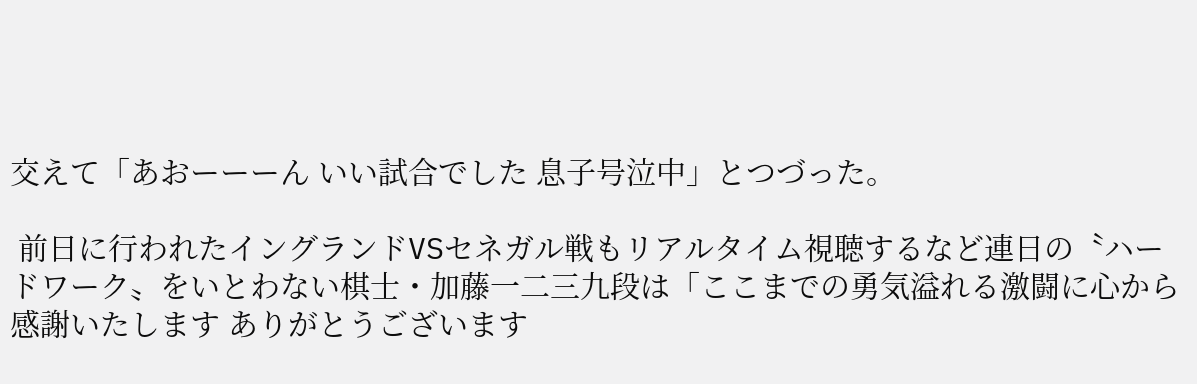交えて「あおーーーん いい試合でした 息子号泣中」とつづった。

 前日に行われたイングランドVSセネガル戦もリアルタイム視聴するなど連日の〝ハードワーク〟をいとわない棋士・加藤一二三九段は「ここまでの勇気溢れる激闘に心から感謝いたします ありがとうございます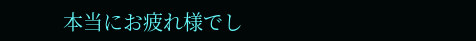本当にお疲れ様でし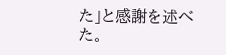た」と感謝を述べた。